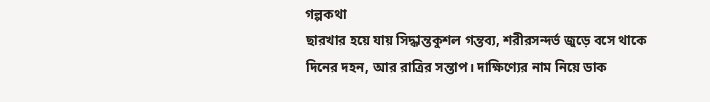গল্পকথা
ছারখার হয়ে যায় সিদ্ধান্তকুশল গন্তব্য, শরীরসন্দর্ভ জুড়ে বসে থাকে দিনের দহন, আর রাত্রির সন্তাপ। দাক্ষিণ্যের নাম নিয়ে ডাক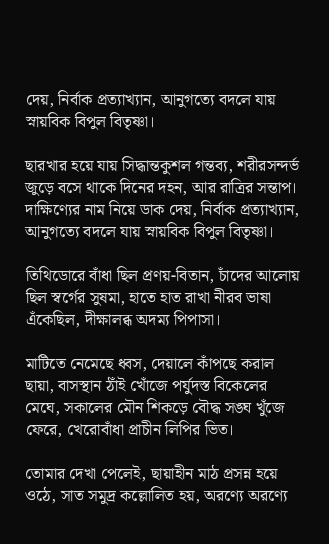দেয়, নির্বাক প্রত্যাখ্যান, আনুগত্যে বদলে যায় স্নায়বিক বিপুল বিতৃষ্ণা।

ছারখার হয়ে যায় সিদ্ধান্তকুশল গন্তব্য, শরীরসন্দর্ভ জুড়ে বসে থাকে দিনের দহন, আর রাত্রির সন্তাপ। দাক্ষিণ্যের নাম নিয়ে ডাক দেয়, নির্বাক প্রত্যাখ্যান, আনুগত্যে বদলে যায় স্নায়বিক বিপুল বিতৃষ্ণা।

তিথিডোরে বাঁধা ছিল প্রণয়-বিতান, চাঁদের আলোয় ছিল স্বর্গের সুষমা, হাতে হাত রাখা নীরব ভাষা এঁকেছিল, দীক্ষালব্ধ অদম্য পিপাসা।

মাটিতে নেমেছে ধ্বস, দেয়ালে কাঁপছে করাল ছায়া, বাসস্থান ঠাঁই খোঁজে পর্যুদস্ত বিকেলের মেঘে, সকালের মৌন শিকড়ে বৌদ্ধ সঙ্ঘ খুঁজে ফেরে, খেরোবাঁধা প্রাচীন লিপির ভিত।

তোমার দেখা পেলেই, ছায়াহীন মাঠ প্রসন্ন হয়ে ওঠে, সাত সমুদ্র কল্লোলিত হয়, অরণ্যে অরণ্যে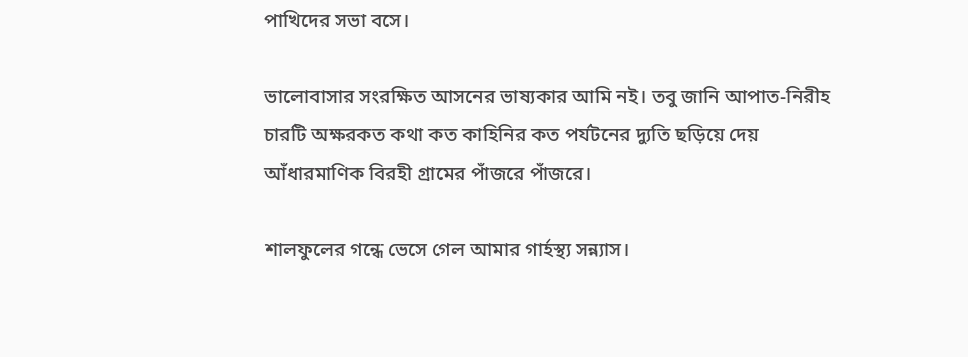পাখিদের সভা বসে।

ভালোবাসার সংরক্ষিত আসনের ভাষ্যকার আমি নই। তবু জানি আপাত-নিরীহ চারটি অক্ষরকত কথা কত কাহিনির কত পর্যটনের দ্যুতি ছড়িয়ে দেয় আঁধারমাণিক বিরহী গ্রামের পাঁজরে পাঁজরে।

শালফুলের গন্ধে ভেসে গেল আমার গার্হস্থ্য সন্ন্যাস।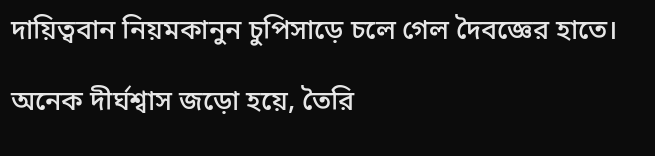দায়িত্ববান নিয়মকানুন চুপিসাড়ে চলে গেল দৈবজ্ঞের হাতে।

অনেক দীর্ঘশ্বাস জড়ো হয়ে, তৈরি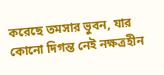করেছে তমসার ভুবন, যার কোনো দিগন্ত নেই নক্ষত্রহীন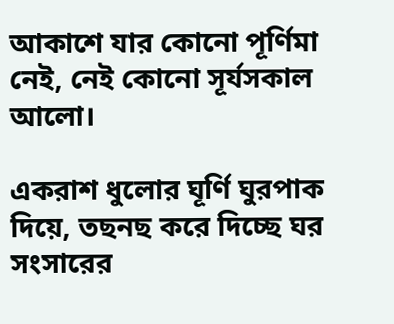আকাশে যার কোনো পূর্ণিমা নেই, নেই কোনো সূর্যসকাল আলো।

একরাশ ধুলোর ঘূর্ণি ঘুরপাক দিয়ে, তছনছ করে দিচ্ছে ঘর সংসারের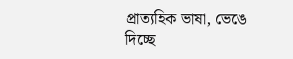প্রাত্যহিক ভাষা, ভেঙে দিচ্ছে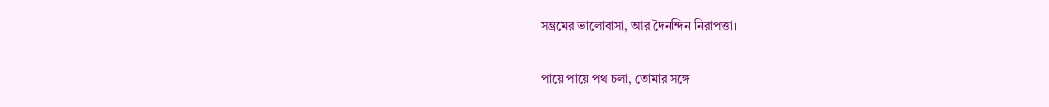সম্ভ্রমের ভালোবাসা, আর দৈনন্দিন নিরাপত্তা।

পায়ে পায়ে পথ চলা, তোমার সঙ্গে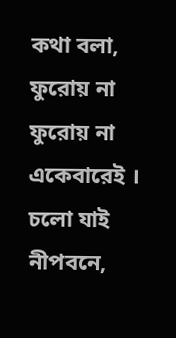কথা বলা, ফুরোয় না ফুরোয় না একেবারেই । চলো যাই নীপবনে,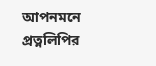আপনমনে প্রত্নলিপির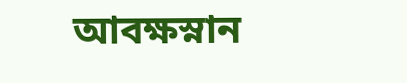আবক্ষস্নান